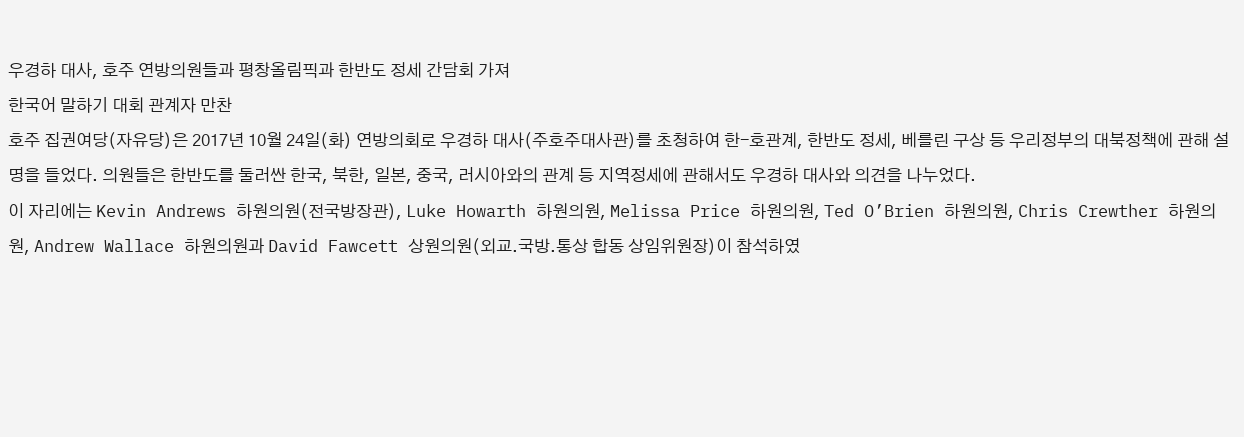우경하 대사, 호주 연방의원들과 평창올림픽과 한반도 정세 간담회 가져
한국어 말하기 대회 관계자 만찬
호주 집권여당(자유당)은 2017년 10월 24일(화) 연방의회로 우경하 대사(주호주대사관)를 초청하여 한-호관계, 한반도 정세, 베를린 구상 등 우리정부의 대북정책에 관해 설명을 들었다. 의원들은 한반도를 둘러싼 한국, 북한, 일본, 중국, 러시아와의 관계 등 지역정세에 관해서도 우경하 대사와 의견을 나누었다.
이 자리에는 Kevin Andrews 하원의원(전국방장관), Luke Howarth 하원의원, Melissa Price 하원의원, Ted O’Brien 하원의원, Chris Crewther 하원의원, Andrew Wallace 하원의원과 David Fawcett 상원의원(외교․국방․통상 합동 상임위원장)이 참석하였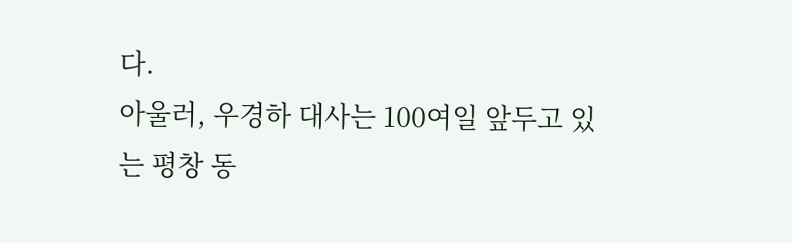다.
아울러, 우경하 대사는 100여일 앞두고 있는 평창 동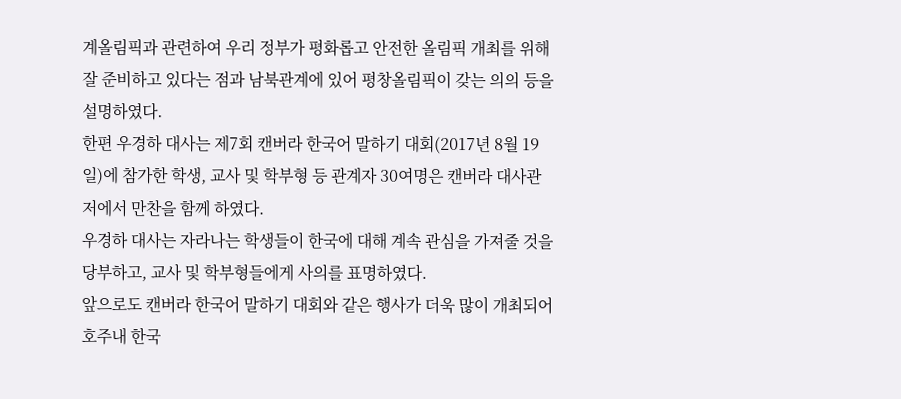계올림픽과 관련하여 우리 정부가 평화롭고 안전한 올림픽 개최를 위해 잘 준비하고 있다는 점과 남북관계에 있어 평창올림픽이 갖는 의의 등을 설명하였다.
한편 우경하 대사는 제7회 캔버라 한국어 말하기 대회(2017년 8월 19일)에 참가한 학생, 교사 및 학부형 등 관계자 30여명은 캔버라 대사관저에서 만찬을 함께 하였다.
우경하 대사는 자라나는 학생들이 한국에 대해 계속 관심을 가져줄 것을 당부하고, 교사 및 학부형들에게 사의를 표명하였다.
앞으로도 캔버라 한국어 말하기 대회와 같은 행사가 더욱 많이 개최되어 호주내 한국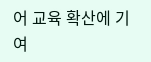어 교육 확산에 기여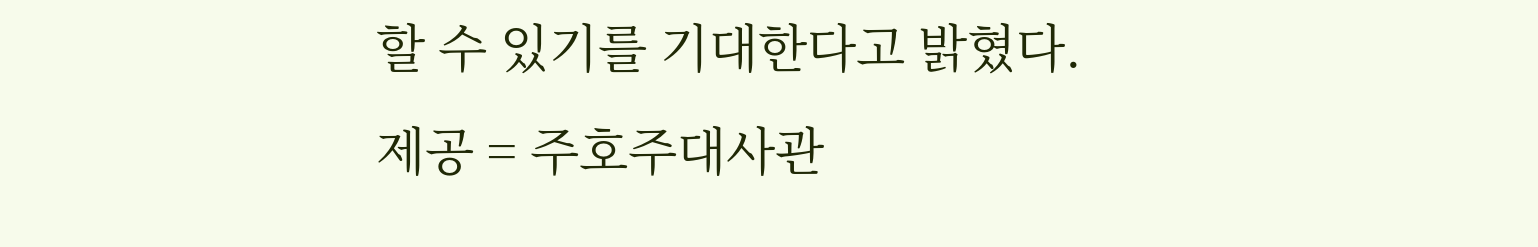할 수 있기를 기대한다고 밝혔다.
제공 = 주호주대사관